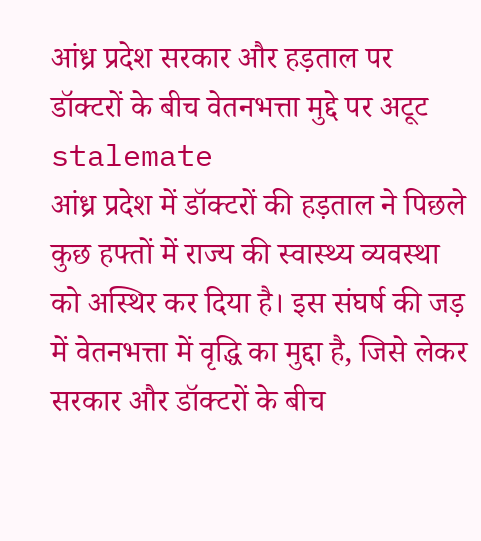आंध्र प्रदेश सरकार और हड़ताल पर डॉक्टरों के बीच वेतनभत्ता मुद्दे पर अटूट stalemate
आंध्र प्रदेश में डॉक्टरों की हड़ताल ने पिछले कुछ हफ्तों में राज्य की स्वास्थ्य व्यवस्था को अस्थिर कर दिया है। इस संघर्ष की जड़ में वेतनभत्ता में वृद्धि का मुद्दा है, जिसे लेकर सरकार और डॉक्टरों के बीच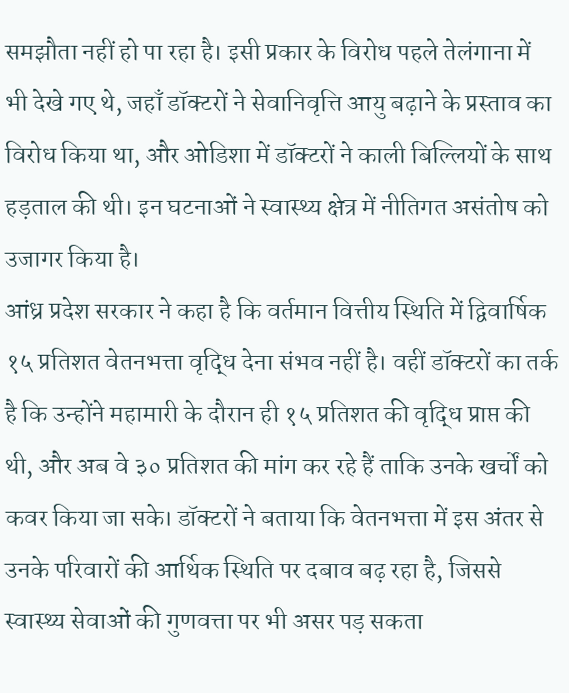समझौता नहीं हो पा रहा है। इसी प्रकार के विरोध पहले तेलंगाना में भी देखे गए थे, जहाँ डॉक्टरों ने सेवानिवृत्ति आयु बढ़ाने के प्रस्ताव का विरोध किया था, और ओडिशा में डॉक्टरों ने काली बिल्लियों के साथ हड़ताल की थी। इन घटनाओं ने स्वास्थ्य क्षेत्र में नीतिगत असंतोष को उजागर किया है।
आंध्र प्रदेश सरकार ने कहा है कि वर्तमान वित्तीय स्थिति में द्विवार्षिक १५ प्रतिशत वेतनभत्ता वृद्धि देना संभव नहीं है। वहीं डॉक्टरों का तर्क है कि उन्होंने महामारी के दौरान ही १५ प्रतिशत की वृद्धि प्राप्त की थी, और अब वे ३० प्रतिशत की मांग कर रहे हैं ताकि उनके खर्चों को कवर किया जा सके। डॉक्टरों ने बताया कि वेतनभत्ता में इस अंतर से उनके परिवारों की आर्थिक स्थिति पर दबाव बढ़ रहा है, जिससे स्वास्थ्य सेवाओं की गुणवत्ता पर भी असर पड़ सकता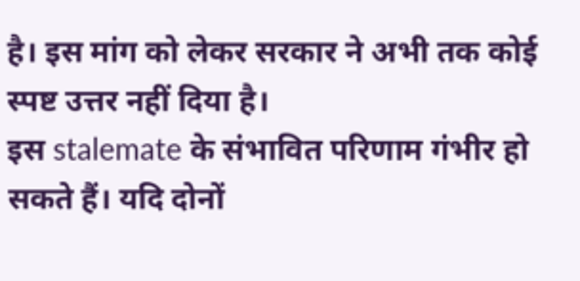है। इस मांग को लेकर सरकार ने अभी तक कोई स्पष्ट उत्तर नहीं दिया है।
इस stalemate के संभावित परिणाम गंभीर हो सकते हैं। यदि दोनों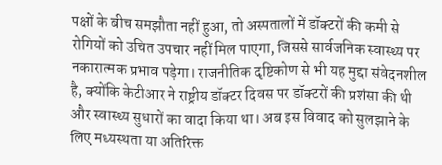पक्षों के बीच समझौता नहीं हुआ, तो अस्पतालों में डॉक्टरों की कमी से रोगियों को उचित उपचार नहीं मिल पाएगा, जिससे सार्वजनिक स्वास्थ्य पर नकारात्मक प्रभाव पड़ेगा। राजनीतिक दृष्टिकोण से भी यह मुद्दा संवेदनशील है, क्योंकि केटीआर ने राष्ट्रीय डॉक्टर दिवस पर डॉक्टरों की प्रशंसा की थी और स्वास्थ्य सुधारों का वादा किया था। अब इस विवाद को सुलझाने के लिए मध्यस्थता या अतिरिक्त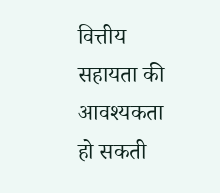वित्तीय सहायता की आवश्यकता हो सकती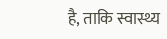है, ताकि स्वास्थ्य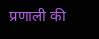प्रणाली की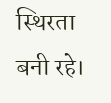स्थिरता बनी रहे।